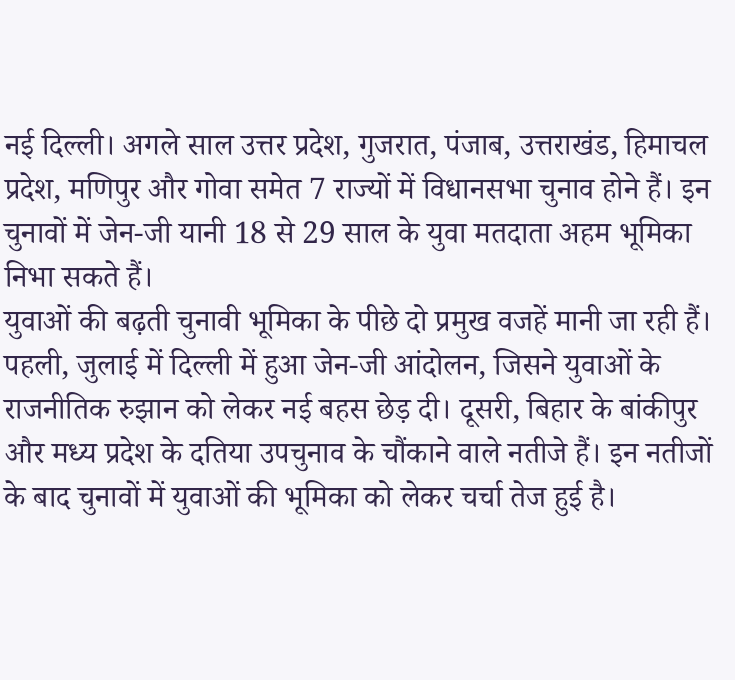नई दिल्ली। अगले साल उत्तर प्रदेश, गुजरात, पंजाब, उत्तराखंड, हिमाचल प्रदेश, मणिपुर और गोवा समेत 7 राज्यों में विधानसभा चुनाव होने हैं। इन चुनावों में जेन-जी यानी 18 से 29 साल के युवा मतदाता अहम भूमिका निभा सकते हैं।
युवाओं की बढ़ती चुनावी भूमिका के पीछे दो प्रमुख वजहें मानी जा रही हैं। पहली, जुलाई में दिल्ली में हुआ जेन-जी आंदोलन, जिसने युवाओं के राजनीतिक रुझान को लेकर नई बहस छेड़ दी। दूसरी, बिहार के बांकीपुर और मध्य प्रदेश के दतिया उपचुनाव के चौंकाने वाले नतीजे हैं। इन नतीजों के बाद चुनावों में युवाओं की भूमिका को लेकर चर्चा तेज हुई है।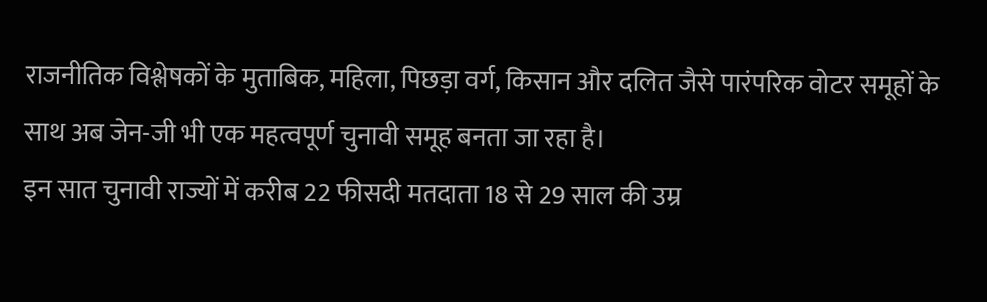राजनीतिक विश्लेषकों के मुताबिक, महिला, पिछड़ा वर्ग, किसान और दलित जैसे पारंपरिक वोटर समूहों के साथ अब जेन-जी भी एक महत्वपूर्ण चुनावी समूह बनता जा रहा है।
इन सात चुनावी राज्यों में करीब 22 फीसदी मतदाता 18 से 29 साल की उम्र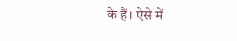के हैं। ऐसे में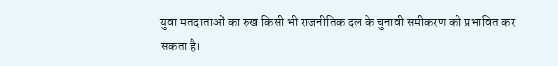युवा मतदाताओं का रुख किसी भी राजनीतिक दल के चुनावी समीकरण को प्रभावित कर सकता है।